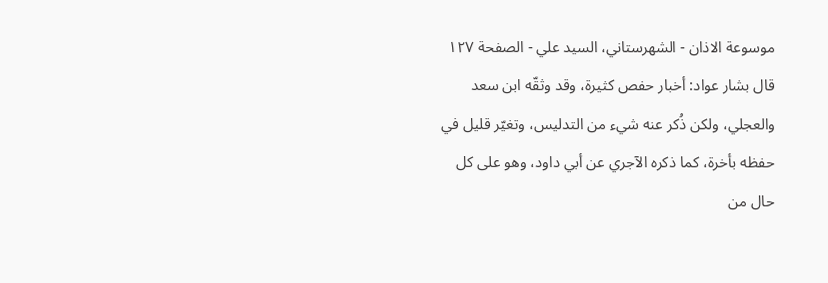موسوعة الاذان - الشهرستاني، السيد علي - الصفحة ١٢٧
قال بشار عواد: أخبار حفص كثيرة، وقد وثقّه ابن سعد والعجلي، ولكن ذُكر عنه شيء من التدليس، وتغيّر قليل في حفظه بأخرة، كما ذكره الآجري عن أبي داود، وهو على كل حال من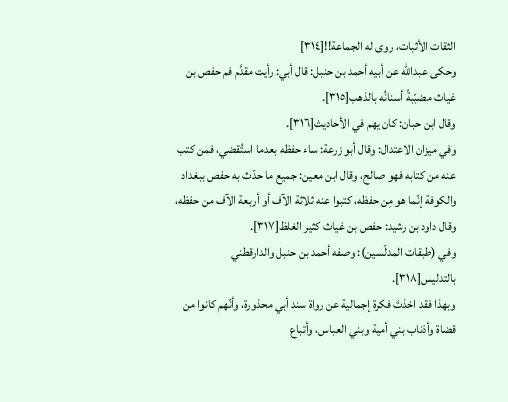الثقات الأثبات، روى له الجماعة!![٣١٤]
وحكى عبدالله عن أبيه أحمد بن حنبل: قال أبي: رأيت مقدَّم فم حفص بن غياث مضبّبةً أسنانُه بالذهب[٣١٥].
وقال ابن حبان: كان يهم في الأحاديث[٣١٦].
وفي ميزان الاعتدال: وقال أبو زرعة: ساء حفظه بعدما استُقضي، فمن كتب عنه من كتابه فهو صالح، وقال ابن معين: جميع ما حدّث به حفص ببغداد والكوفة إنّما هو مِن حفظه، كتبوا عنه ثلاثة الآف أو أربعة الآف من حفظه، وقال داود بن رشيد: حفص بن غياث كثير الغلظ[٣١٧].
وفي (طبقات المدلّسين): وصفه أحمد بن حنبل والدارقطني بالتدليس[٣١٨].
وبهذا فقد اخذتَ فكرة إجمالية عن رواة سند أبي محذورة، وأنّهم كانوا من قضاة وأذناب بني أمية وبني العباس، وأتباع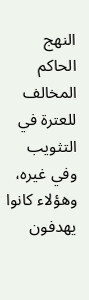النهج الحاكم المخالف للعترة في التثويب وفي غيره، وهؤلاء كانوا يهدفون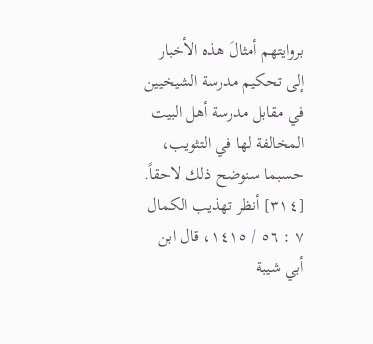بروايتهم أمثالَ هذه الأخبار إلى تحكيم مدرسة الشيخيين في مقابل مدرسة أهل البيت المخالفة لها في التثويب، حسبما سنوضح ذلك لاحقاً.
[٣١٤] أنظر تهذيب الكمال ٧ : ٥٦ / ١٤١٥، قال ابن أبي شيبة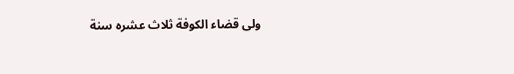ولى قضاء الكوفة ثلاث عشره سنة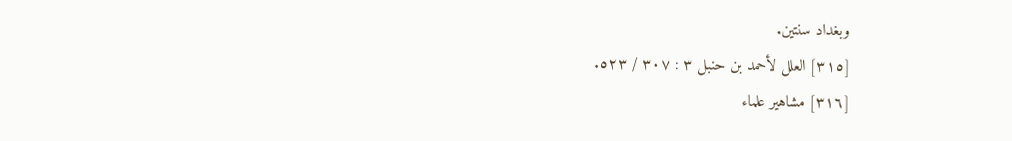وبغداد سنتين.
[٣١٥] العلل لأحمد بن حنبل ٣ : ٣٠٧ / ٥٢٣.
[٣١٦] مشاهير علماء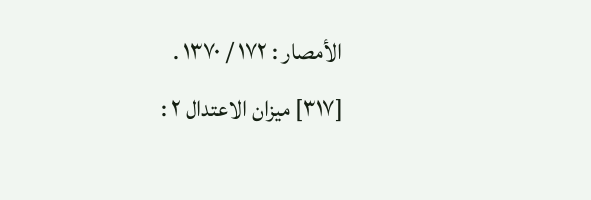الأمصار : ١٧٢ / ١٣٧٠ .
[٣١٧] ميزان الاعتدال ٢ :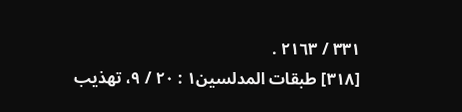٣٣١ / ٢١٦٣ .
[٣١٨] طبقات المدلسين١ : ٢٠ / ٩، تهذيب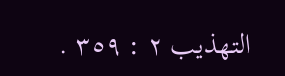التهذيب ٢ : ٣٥٩ .